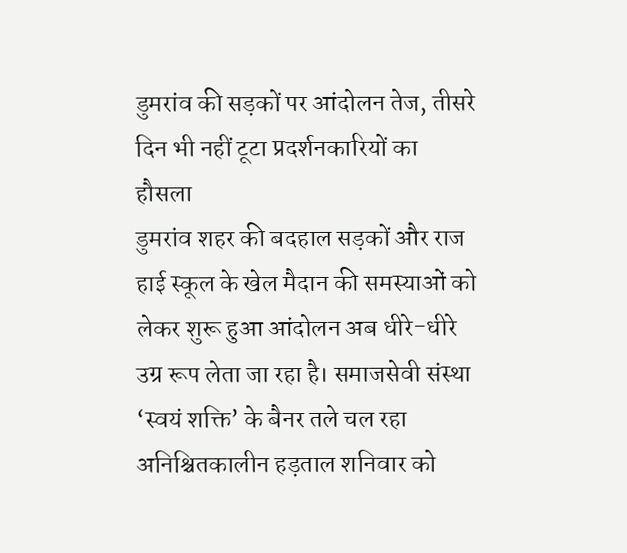डुमरांव की सड़कों पर आंदोलन तेज, तीसरे दिन भी नहीं टूटा प्रदर्शनकारियों का हौसला
डुमरांव शहर की बदहाल सड़कों और राज हाई स्कूल के खेल मैदान की समस्याओं को लेकर शुरू हुआ आंदोलन अब धीरे-धीरे उग्र रूप लेता जा रहा है। समाजसेवी संस्था ‘स्वयं शक्ति’ के बैनर तले चल रहा अनिश्चितकालीन हड़ताल शनिवार को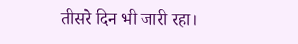तीसरे दिन भी जारी रहा।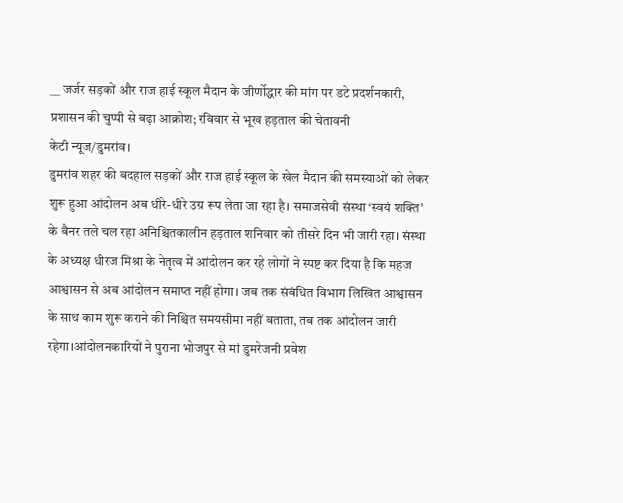__ जर्जर सड़कों और राज हाई स्कूल मैदान के जीर्णोद्धार की मांग पर डटे प्रदर्शनकारी, प्रशासन की चुप्पी से बढ़ा आक्रोश; रविवार से भूख हड़ताल की चेतावनी
केटी न्यूज/डुमरांव।
डुमरांव शहर की बदहाल सड़कों और राज हाई स्कूल के खेल मैदान की समस्याओं को लेकर शुरू हुआ आंदोलन अब धीरे-धीरे उग्र रूप लेता जा रहा है। समाजसेवी संस्था ‘स्वयं शक्ति’ के बैनर तले चल रहा अनिश्चितकालीन हड़ताल शनिवार को तीसरे दिन भी जारी रहा। संस्था के अध्यक्ष धीरज मिश्रा के नेतृत्व में आंदोलन कर रहे लोगों ने स्पष्ट कर दिया है कि महज आश्वासन से अब आंदोलन समाप्त नहीं होगा। जब तक संबंधित विभाग लिखित आश्वासन के साथ काम शुरू कराने की निश्चित समयसीमा नहीं बताता, तब तक आंदोलन जारी रहेगा।आंदोलनकारियों ने पुराना भोजपुर से मां डुमरेजनी प्रवेश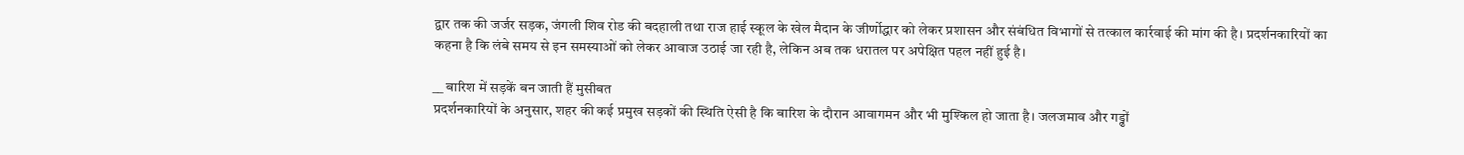द्वार तक की जर्जर सड़क, जंगली शिव रोड की बदहाली तथा राज हाई स्कूल के खेल मैदान के जीर्णोद्धार को लेकर प्रशासन और संबंधित विभागों से तत्काल कार्रवाई की मांग की है। प्रदर्शनकारियों का कहना है कि लंबे समय से इन समस्याओं को लेकर आवाज उठाई जा रही है, लेकिन अब तक धरातल पर अपेक्षित पहल नहीं हुई है।

__ बारिश में सड़कें बन जाती हैं मुसीबत
प्रदर्शनकारियों के अनुसार, शहर की कई प्रमुख सड़कों की स्थिति ऐसी है कि बारिश के दौरान आवागमन और भी मुश्किल हो जाता है। जलजमाव और गड्ढों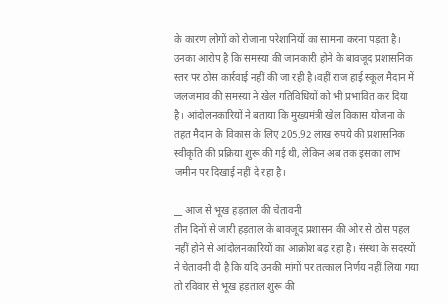के कारण लोगों को रोजाना परेशानियों का सामना करना पड़ता है। उनका आरोप है कि समस्या की जानकारी होने के बावजूद प्रशासनिक स्तर पर ठोस कार्रवाई नहीं की जा रही है।वहीं राज हाई स्कूल मैदान में जलजमाव की समस्या ने खेल गतिविधियों को भी प्रभावित कर दिया है। आंदोलनकारियों ने बताया कि मुख्यमंत्री खेल विकास योजना के तहत मैदान के विकास के लिए 205.92 लाख रुपये की प्रशासनिक स्वीकृति की प्रक्रिया शुरू की गई थी, लेकिन अब तक इसका लाभ जमीन पर दिखाई नहीं दे रहा है।

__ आज से भूख हड़ताल की चेतावनी
तीन दिनों से जारी हड़ताल के बावजूद प्रशासन की ओर से ठोस पहल नहीं होने से आंदोलनकारियों का आक्रोश बढ़ रहा है। संस्था के सदस्यों ने चेतावनी दी है कि यदि उनकी मांगों पर तत्काल निर्णय नहीं लिया गया तो रविवार से भूख हड़ताल शुरू की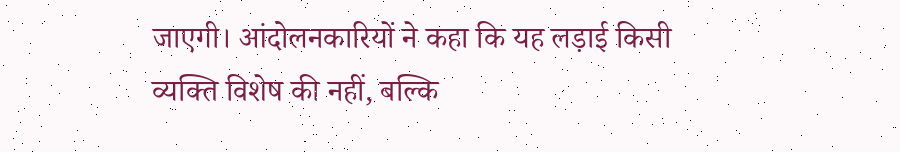जाएगी। आंदोलनकारियों ने कहा कि यह लड़ाई किसी व्यक्ति विशेष की नहीं, बल्कि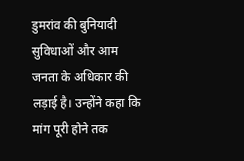डुमरांव की बुनियादी सुविधाओं और आम जनता के अधिकार की लड़ाई है। उन्होंने कहा कि मांग पूरी होने तक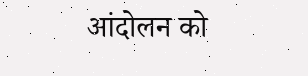आंदोलन को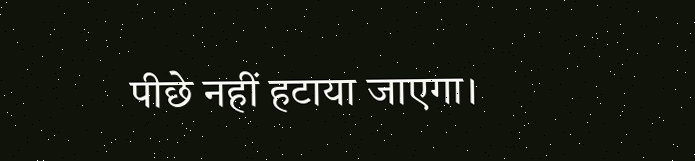पीछे नहीं हटाया जाएगा।